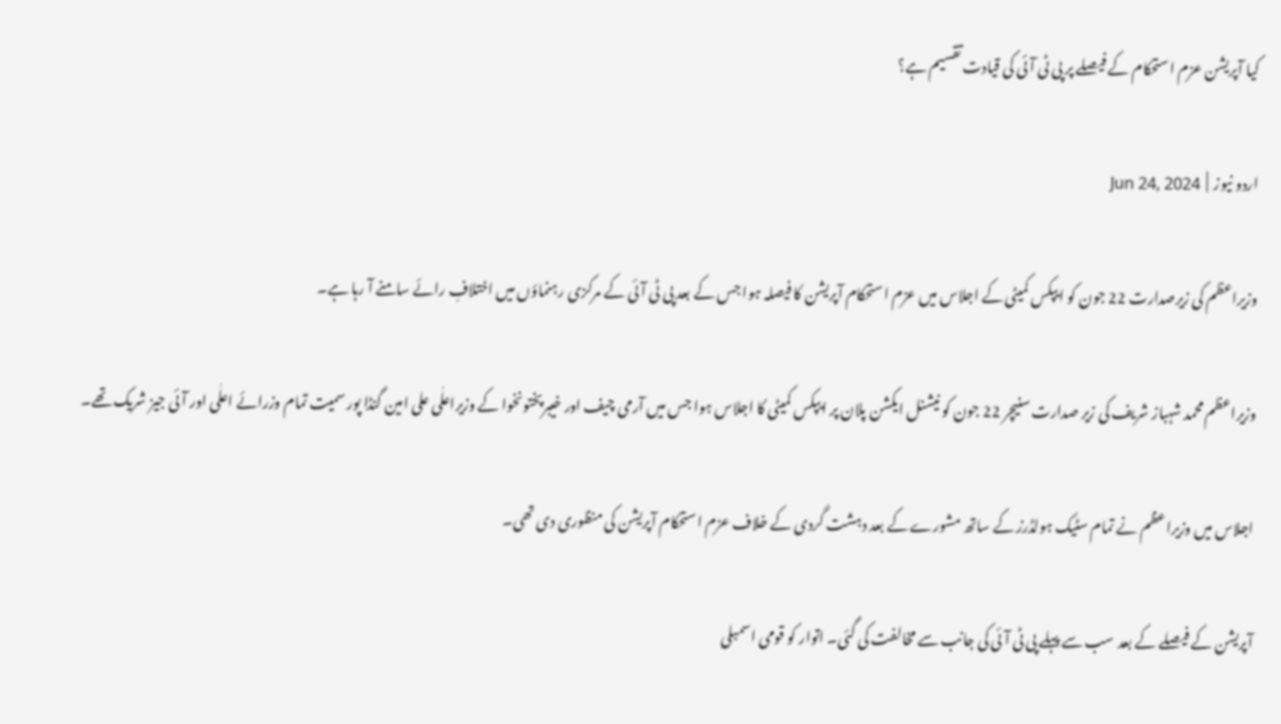کیا آپریشن عزم استحکام کے فیصلے پر پی ٹی آئی کی قیادت تقسیم ہے؟

اردو نیوز  |  Jun 24, 2024

وزیراعظم کی زیرصدارت 22 جون کو ایپکس کمیٹی کے اجلاس میں عزم استحکام آپریشن کا فیصلہ ہوا جس کے بعد پی ٹی آئی کے مرکزی رہنماؤں میں اختلافِ رائے سامنے آ رہا ہے۔

وزیراعظم محمد شہباز شریف کی زیر صدارت سنیچر 22 جون کو نیشنل ایکشن پلان پر ایپکس کمیٹی کا اجلاس ہوا جس میں آرمی چیف اور خیبرپختونخوا کے وزیراعلٰی علی امین گنڈا پور سمیت تمام وزرائے اعلٰی اور آئی جیز شریک تھے۔

اجلاس میں وزیراعظم نے تمام سٹیک ہولڈرز کے ساتھ مشورے کے بعد دہشت گردی کے خلاف عزم استحکام آپریشن کی منظوری دی تھی۔

آپریشن کے فیصلے کے بعد سب سے پہلے پی ٹی آئی کی جانب سے مخالفت کی گئی۔ اتوار کو قومی اسمبلی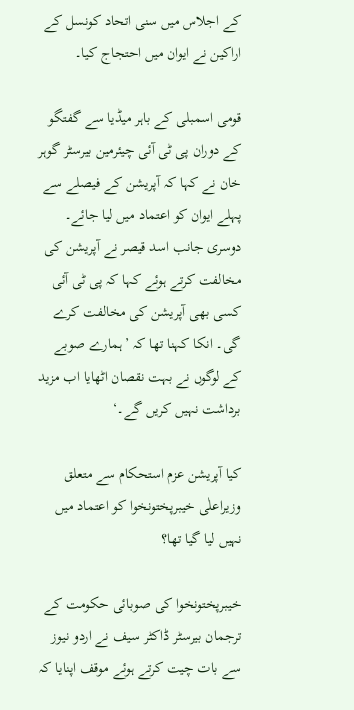کے اجلاس میں سنی اتحاد کونسل کے اراکین نے ایوان میں احتجاج کیا۔

قومی اسمبلی کے باہر میڈیا سے گفتگو کے دوران پی ٹی آئی چیئرمین بیرسٹر گوہر خان نے کہا کہ آپریشن کے فیصلے سے پہلے ایوان کو اعتماد میں لیا جائے۔ دوسری جانب اسد قیصر نے آپریشن کی مخالفت کرتے ہوئے کہا کہ پی ٹی آئی کسی بھی آپریشن کی مخالفت کرے گی۔ انکا کہنا تھا کہ ’ہمارے صوبے کے لوگوں نے بہت نقصان اٹھایا اب مزید برداشت نہیں کریں گے۔‘

کیا آپریشن عزم استحکام سے متعلق وزیراعلٰی خیبرپختونخوا کو اعتماد میں نہیں لیا گیا تھا؟

خیبرپختونخوا کی صوبائی حکومت کے ترجمان بیرسٹر ڈاکٹر سیف نے اردو نیوز سے بات چیت کرتے ہوئے موقف اپنایا کہ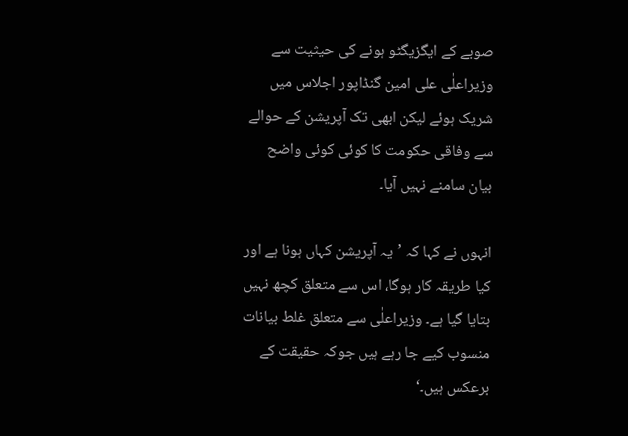صوبے کے ایگزیگٹو ہونے کی حیثیت سے وزیراعلٰی علی امین گنڈاپور اجلاس میں شریک ہوئے لیکن ابھی تک آپریشن کے حوالے سے وفاقی حکومت کا کوئی کوئی واضح بیان سامنے نہیں آیا۔

انہوں نے کہا کہ ’یہ آپریشن کہاں ہونا ہے اور کیا طریقہ کار ہوگا، اس سے متعلق کچھ نہیں بتایا گیا ہے۔ وزیراعلٰی سے متعلق غلط بیانات منسوب کیے جا رہے ہیں جوکہ حقیقت کے برعکس ہیں۔‘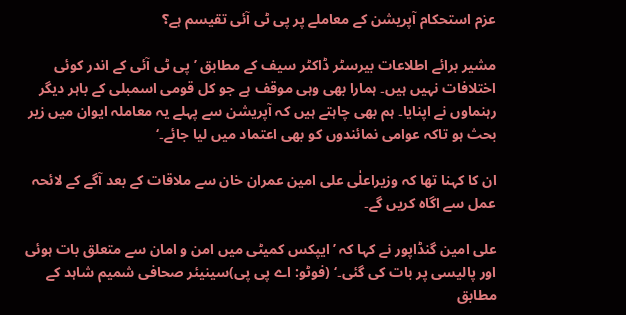عزم استحکام آپریشن کے معاملے پر پی ٹی آئی تقیسم ہے؟

مشیر برائے اطلاعات بیرسٹر ڈاکٹر سیف کے مطابق ’پی ٹی آئی کے اندر کوئی اختلافات نہیں ہیں۔ ہمارا بھی وہی موقف ہے جو کل قومی اسمبلی کے باہر دیگر رہنماوں نے اپنایا۔ ہم بھی چاہتے ہیں کہ آپریشن سے پہلے یہ معاملہ ایوان میں زیر بحث ہو تاکہ عوامی نمائندوں کو بھی اعتماد میں لیا جائے۔‘

ان کا کہنا تھا کہ وزیراعلٰی علی امین عمران خان سے ملاقات کے بعد آگے کے لائحہ عمل سے اگاہ کریں گے۔

علی امین گنڈاپور نے کہا کہ ’ایپکس کمیٹی میں امن و امان سے متعلق بات ہوئی اور پالیسی پر بات کی گئی۔‘ (فوٹو: اے پی پی)سینیئر صحافی شمیم شاہد کے مطابق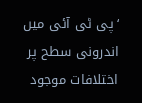‘پی ٹی آئی میں اندرونی سطح پر اختلافات موجود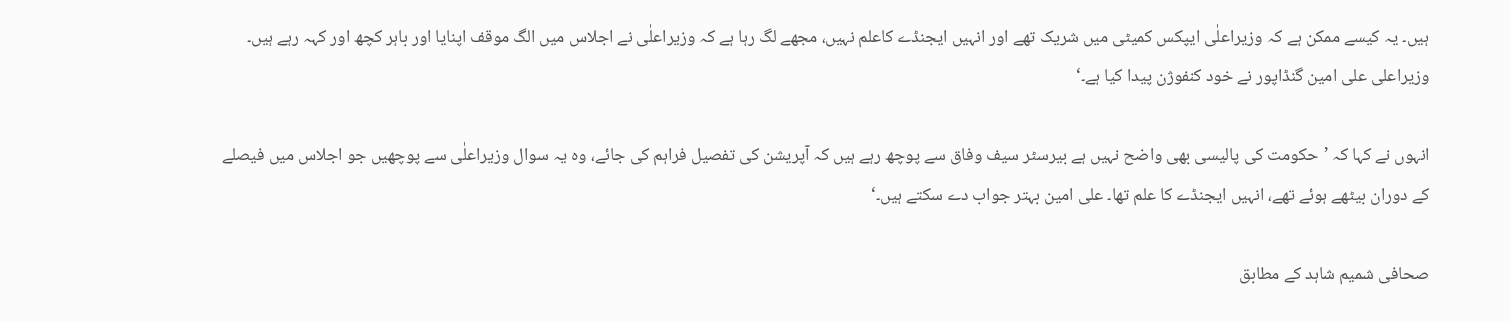ہیں۔ یہ کیسے ممکن ہے کہ وزیراعلٰی ایپکس کمیٹی میں شریک تھے اور انہیں ایجنڈے کاعلم نہیں، مجھے لگ رہا ہے کہ وزیراعلٰی نے اجلاس میں الگ موقف اپنایا اور باہر کچھ اور کہہ رہے ہیں۔ وزیراعلی علی امین گنڈاپور نے خود کنفوژن پیدا کیا ہے۔‘

انہوں نے کہا کہ ’حکومت کی پالیسی بھی واضح نہیں ہے بیرسٹر سیف وفاق سے پوچھ رہے ہیں کہ آپریشن کی تفصیل فراہم کی جائے، وہ یہ سوال وزیراعلٰی سے پوچھیں جو اجلاس میں فیصلے کے دوران بیٹھے ہوئے تھے، انہیں ایجنڈے کا علم تھا۔ علی امین بہتر جواب دے سکتے ہیں۔‘

صحافی شمیم شاہد کے مطابق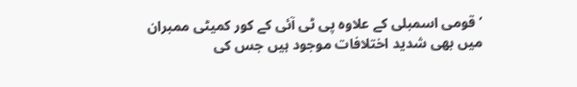’قومی اسمبلی کے علاوہ پی ٹی آئی کے کور کمیٹی ممبران میں بھی شدید اختلافات موجود ہیں جس کی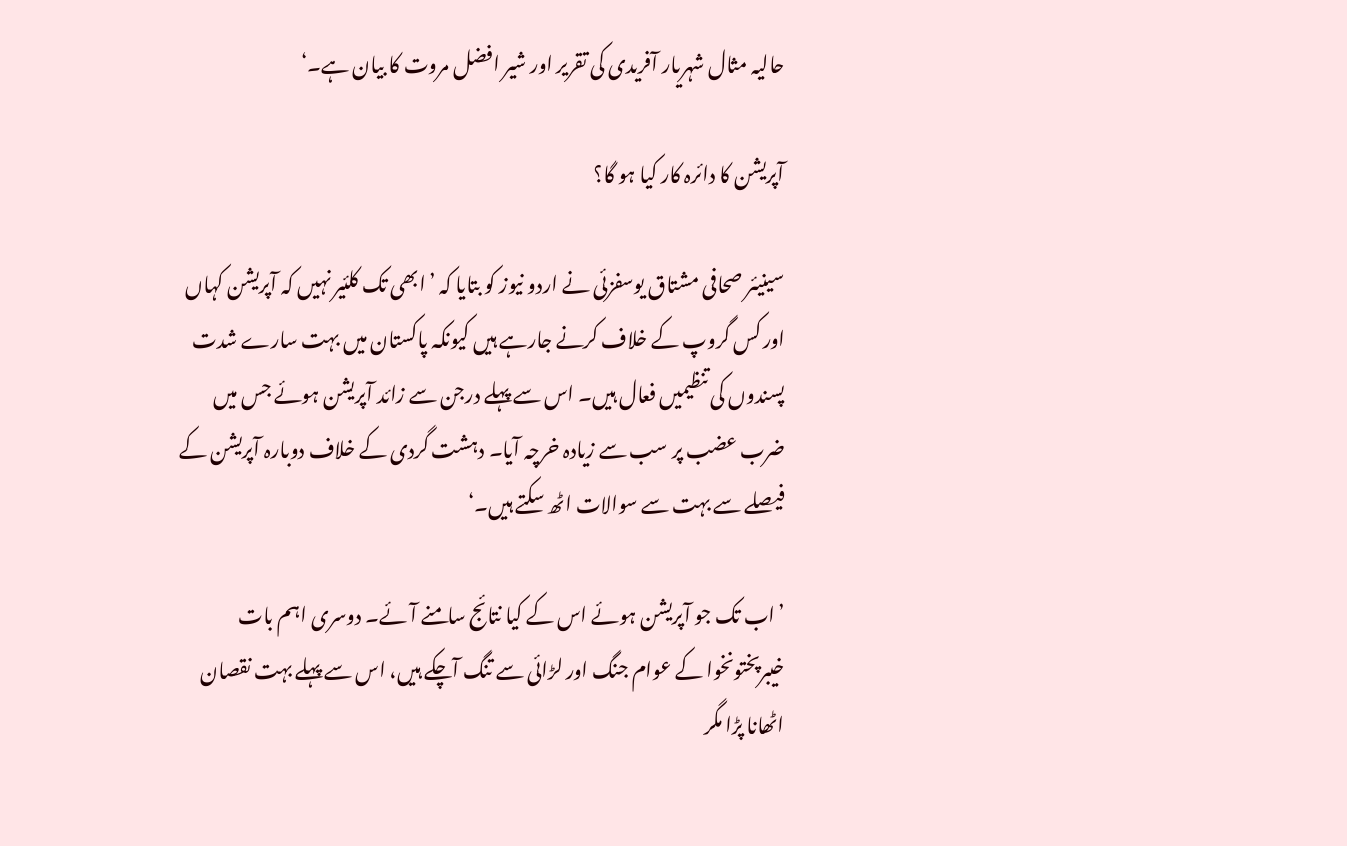حالیہ مثال شہریار آفریدی کی تقریر اور شیر افضل مروت کا بیان ہے۔‘

آپریشن کا دائرہ کار کیا ہو گا؟

سینیئر صحافی مشتاق یوسفزئی نے اردو نیوز کو بتایا کہ ’ابھی تک کلئیر نہیں کہ آپریشن کہاں اور کس گروپ کے خلاف کرنے جارہے ہیں کیونکہ پاکستان میں بہت سارے شدت پسندوں کی تنظیمیں فعال ہیں۔ اس سے پہلے درجن سے زائد آپریشن ہوئے جس میں ضرب عضب پر سب سے زیادہ خرچہ آیا۔ دہشت گردی کے خلاف دوبارہ آپریشن کے فیصلے سے بہت سے سوالات اٹھ سکتے ہیں۔‘

’اب تک جو آپریشن ہوئے اس کے کیا نتائج سامنے آئے۔ دوسری اہم بات خیبرپختونخوا کے عوام جنگ اور لڑائی سے تنگ آچکے ہیں، اس سے پہلے بہت نقصان اٹھانا پڑا مگر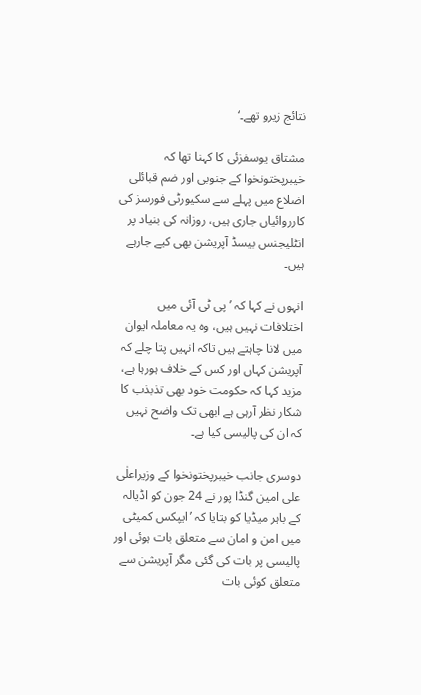نتائج زیرو تھے۔‘

مشتاق یوسفزئی کا کہنا تھا کہ خیبرپختونخوا کے جنوبی اور ضم قبائلی اضلاع میں پہلے سے سکیورٹی فورسز کی کارروائیاں جاری ہیں، روزانہ کی بنیاد پر انٹلیجنس بیسڈ آپریشن بھی کیے جارہے ہیں۔

انہوں نے کہا کہ ’پی ٹی آئی میں اختلافات نہیں ہیں، وہ یہ معاملہ ایوان میں لانا چاہتے ہیں تاکہ انہیں پتا چلے کہ آپریشن کہاں اور کس کے خلاف ہورہا ہے، مزید کہا کہ حکومت خود بھی تذبذب کا شکار نظر آرہی ہے ابھی تک واضح نہیں کہ ان کی پالیسی کیا ہے۔

دوسری جانب خیبرپختونخوا کے وزیراعلٰی علی امین گنڈا پور نے 24 جون کو اڈیالہ کے باہر میڈیا کو بتایا کہ ’ایپکس کمیٹی میں امن و امان سے متعلق بات ہوئی اور پالیسی پر بات کی گئی مگر آپریشن سے متعلق کوئی بات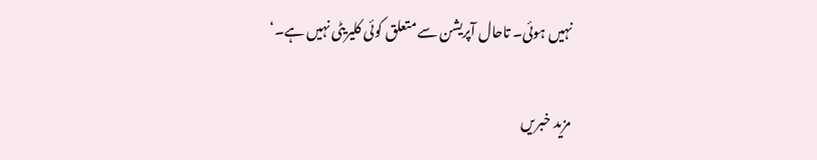نہیں ہوئی۔ تاحال آپریشن سے متعلق کوئی کلیریٹی نہیں ہے۔‘

مزید خبریں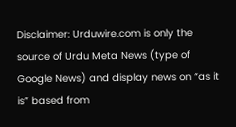Disclaimer: Urduwire.com is only the source of Urdu Meta News (type of Google News) and display news on “as it is” based from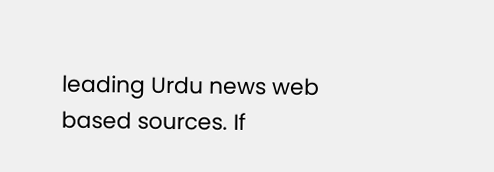leading Urdu news web based sources. If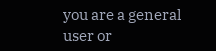you are a general user or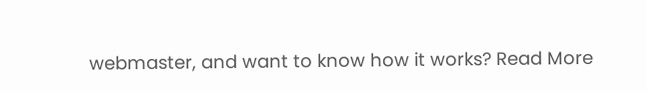webmaster, and want to know how it works? Read More